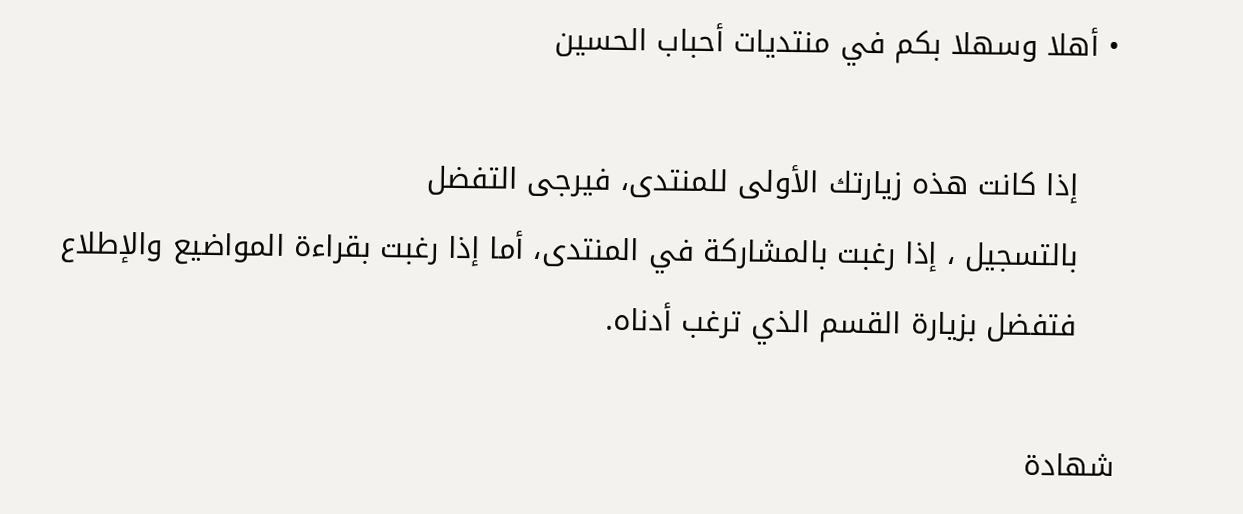• أهلا وسهلا بكم في منتديات أحباب الحسين

    إذا كانت هذه زيارتك الأولى للمنتدى، فيرجى التفضل
    بالتسجيل ، إذا رغبت بالمشاركة في المنتدى، أما إذا رغبت بقراءة المواضيع والإطلاع
    فتفضل بزيارة القسم الذي ترغب أدناه.

شهادة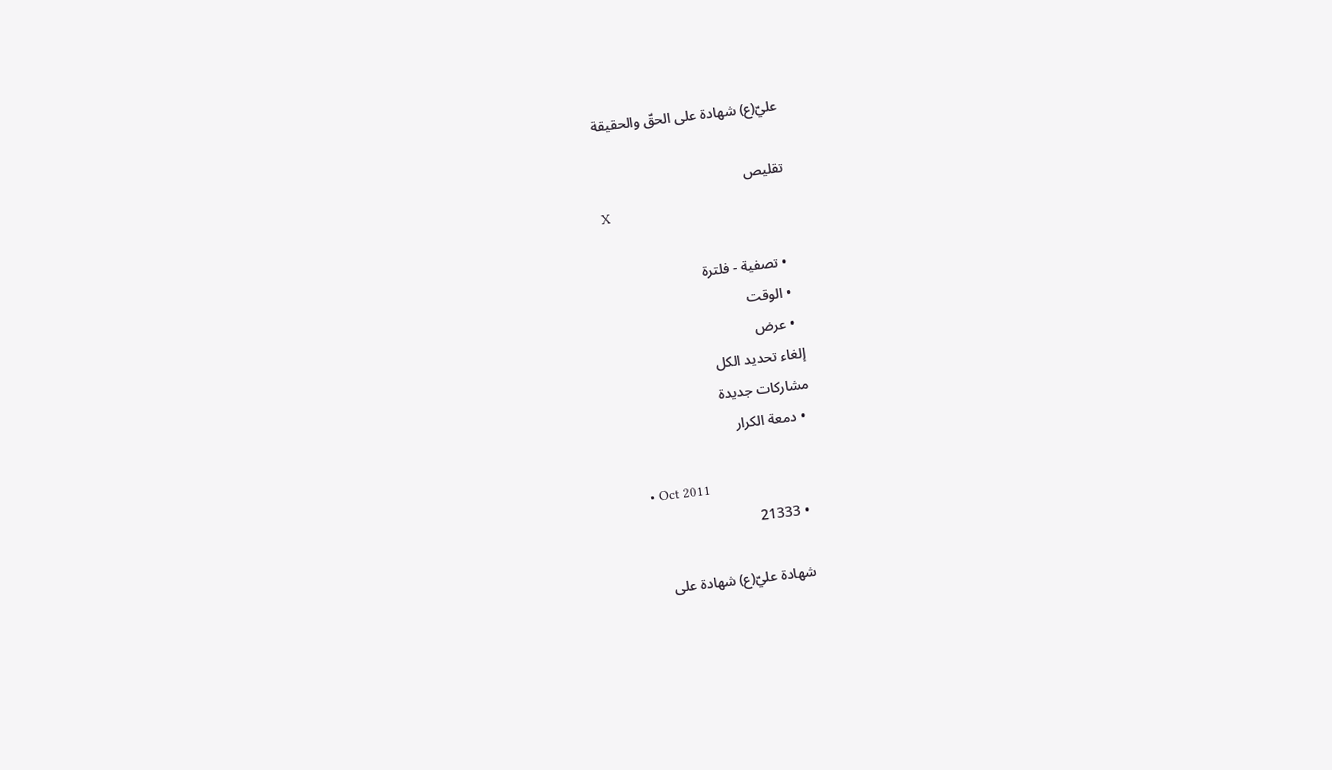عليّ(ع) شهادة على الحقّ والحقيقة

تقليص
X

  • تصفية - فلترة
  • الوقت
  • عرض
إلغاء تحديد الكل
مشاركات جديدة
  • دمعة الكرار

    • Oct 2011
    • 21333

    شهادة عليّ(ع) شهادة على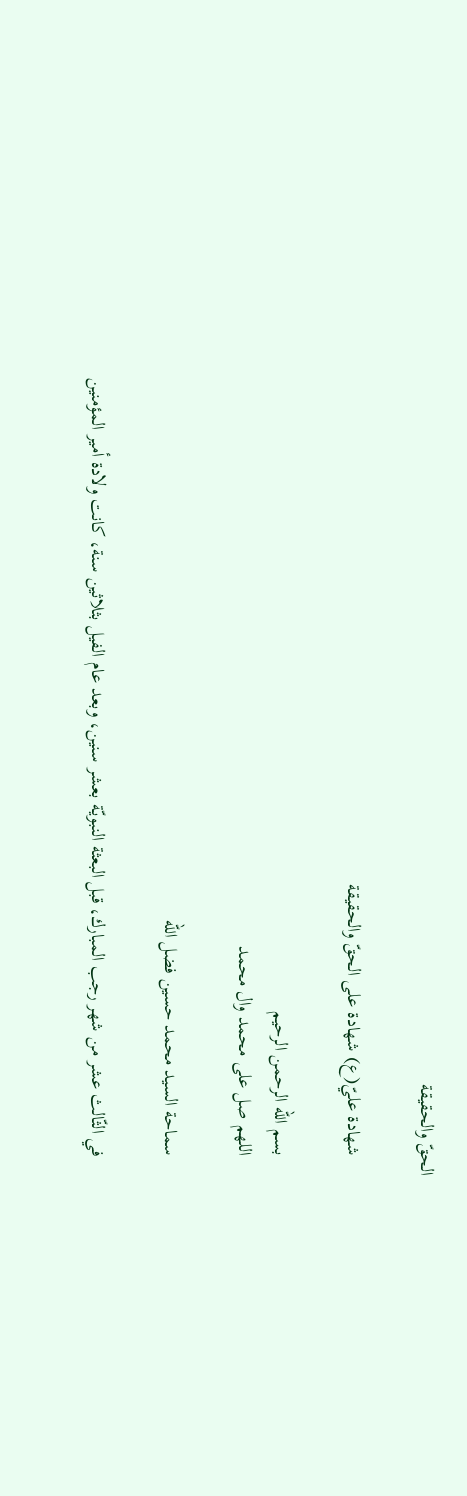الحقّ والحقيقة

    شهادة عليّ(ع) شهادة على الحقّ والحقيقة

    بسم الله الرحمن الرحيم
    اللهم صل على محمد وال محمد

    سماحة السيد محمد حسين فضل الله

    في الثّالث عشر من شهر رجب المبارك، قبل البعثة النبويّة بعشر سنين، وبعد عام الفيل بثلاثين سنة، كانت ولادة أمير المؤمنين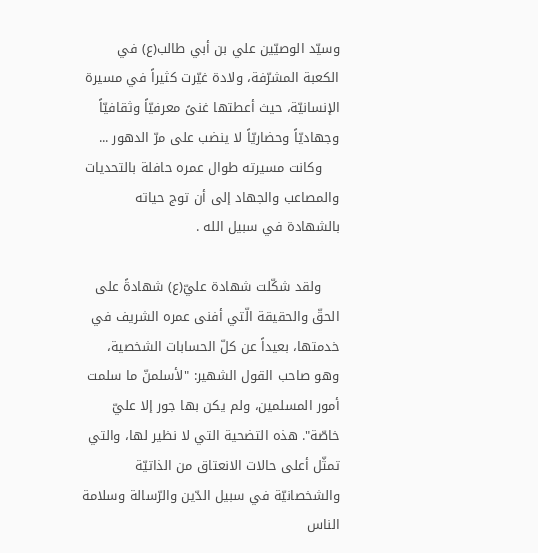وسيّد الوصيّين علي بن أبي طالب(ع) في الكعبة المشرّفة، ولادة غيّرت كثيراً في مسيرة الإنسانيّة، حيث أعطتها غنىً معرفيّاً وثقافيّاً وجهاديّاً وحضاريّاً لا ينضب على مرّ الدهور ...
    وكانت مسيرته طوال عمره حافلة بالتحديات والمصاعب والجهاد إلى أن توج حياته بالشهادة في سبيل الله .

    ولقد شكّلت شهادة عليّ(ع) شهادةً على الحقّ والحقيقة الّتي أفنى عمره الشريف في خدمتها، بعيداً عن كلّ الحسابات الشخصية، وهو صاحب القول الشهير: "لأسلمنّ ما سلمت أمور المسلمين، ولم يكن بها جور إلا عليّ خاصّة". هذه التضحية التي لا نظير لها، والتي تمثّل أعلى حالات الانعتاق من الذاتيّة والشخصانيّة في سبيل الدّين والرّسالة وسلامة الناس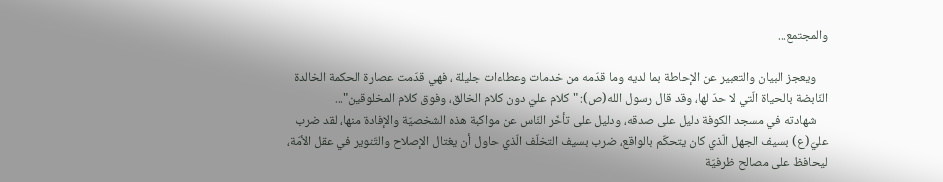والمجتمع...

    ويعجز البيان والتعبير عن الإحاطة بما لديه وما قدّمه من خدمات وعطاءات جليلة ، فهي قدّمت عصارة الحكمة الخالدة النّابضة بالحياة الّتي لا حدّ لها، وقد قال رسول الله(ص): "كلام عليّ دون كلام الخالق، وفوق كلام المخلوقين"...
    شهادته في مسجد الكوفة دليل على صدقه، ودليل على تأخّر النّاس عن مواكبة هذه الشخصيّة والإفادة منها، لقد ضرب عليّ(ع) بسيف الجهل الّذي كان يتحكّم بالواقع، ضرب بسيف التخلّف الّذي حاول أن يغتال الإصلاح والتّنوير في عقل الأمّة، ليحافظ على مصالح ظرفيّة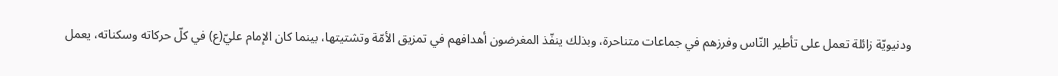ودنيويّة زائلة تعمل على تأطير النّاس وفرزهم في جماعات متناحرة، وبذلك ينفّذ المغرضون أهدافهم في تمزيق الأمّة وتشتيتها، بينما كان الإمام عليّ(ع) في كلّ حركاته وسكناته، يعمل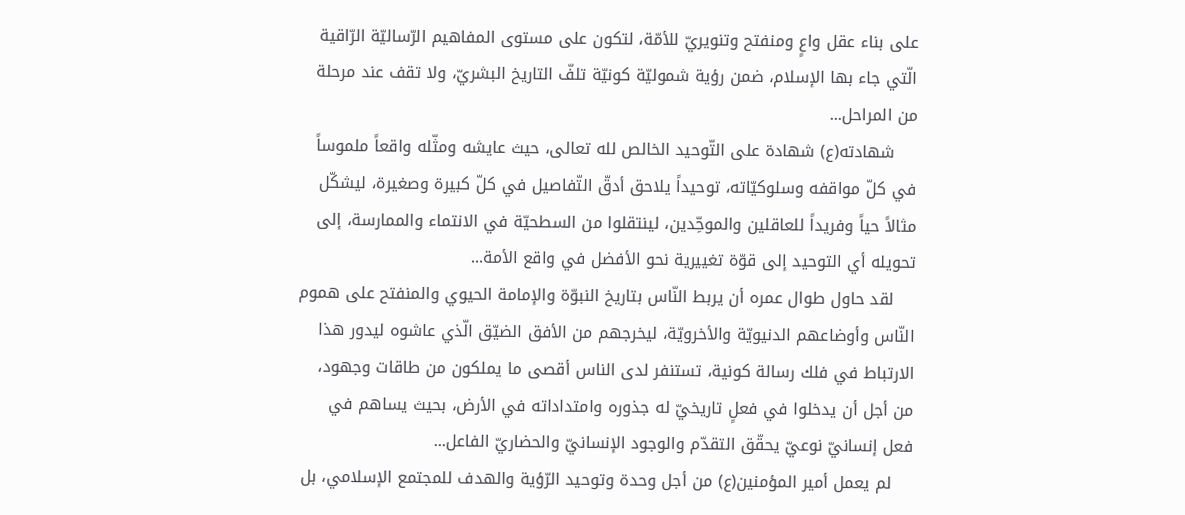على بناء عقل واعٍ ومنفتح وتنويريّ للأمّة، لتكون على مستوى المفاهيم الرّساليّة الرّاقية الّتي جاء بها الإسلام، ضمن رؤية شموليّة كونيّة تلفّ التاريخ البشريّ، ولا تقف عند مرحلة من المراحل...
    شهادته(ع) شهادة على التّوحيد الخالص لله تعالى، حيث عايشه ومثّله واقعاً ملموساً في كلّ مواقفه وسلوكيّاته، توحيداً يلاحق أدقّ التّفاصيل في كلّ كبيرة وصغيرة، ليشكّل مثالاً حياً وفريداً للعاقلين والموحِّدين، لينتقلوا من السطحيّة في الانتماء والممارسة، إلى تحويله أي التوحيد إلى قوّة تغييرية نحو الأفضل في واقع الأمة...
    لقد حاول طوال عمره أن يربط النّاس بتاريخ النبوّة والإمامة الحيوي والمنفتح على هموم النّاس وأوضاعهم الدنيويّة والأخرويّة، ليخرجهم من الأفق الضيّق الّذي عاشوه ليدور هذا الارتباط في فلك رسالة كونية، تستنفر لدى الناس أقصى ما يملكون من طاقات وجهود، من أجل أن يدخلوا في فعلٍ تاريخيّ له جذوره وامتداداته في الأرض، بحيث يساهم في فعل إنسانيّ نوعيّ يحقّق التقدّم والوجود الإنسانيّ والحضاريّ الفاعل...
    لم يعمل أمير المؤمنين(ع) من أجل وحدة وتوحيد الرّؤية والهدف للمجتمع الإسلامي، بل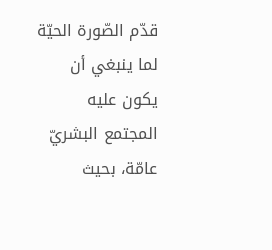قدّم الصّورة الحيّة لما ينبغي أن يكون عليه المجتمع البشريّ عامّة، بحيث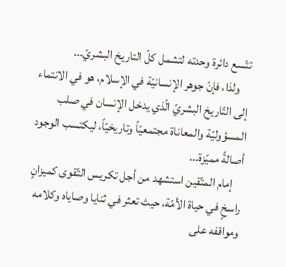تتّسع دائرة وحدته لتشمل كلّ التاريخ البشريّ...
    ولذا، فإنّ جوهر الإنسانيّة في الإسلام، هو في الانتماء إلى التّاريخ البشريّ الّذي يدخل الإنسان في صلب المسؤوليّة والمعاناة مجتمعيّاً وتاريخيّاً، ليكتسب الوجود أصالةً مميّزة...
    إمام المتّقين استشهد من أجل تكريس التّقوى كميزانٍ راسخٍ في حياة الأمّة، حيث تعثر في ثنايا وصاياه وكلامه ومواقفه على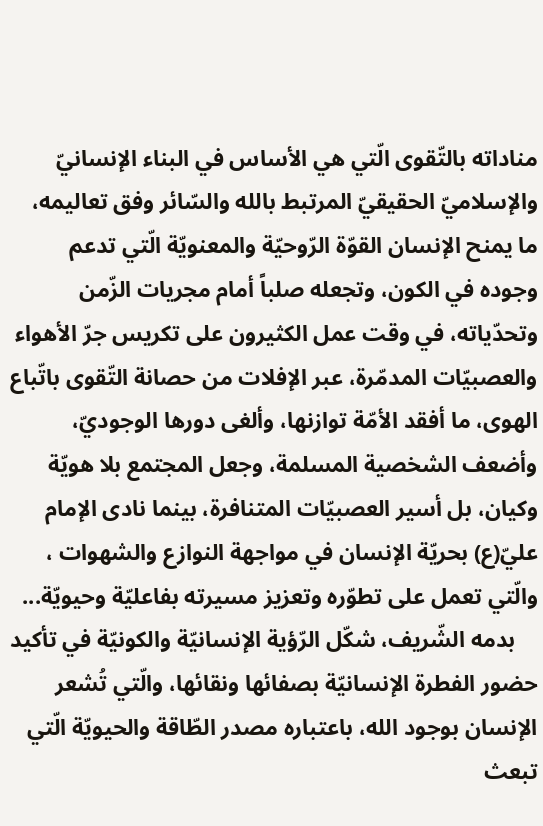مناداته بالتّقوى الّتي هي الأساس في البناء الإنسانيّ والإسلاميّ الحقيقيّ المرتبط بالله والسّائر وفق تعاليمه، ما يمنح الإنسان القوّة الرّوحيّة والمعنويّة الّتي تدعم وجوده في الكون، وتجعله صلباً أمام مجريات الزّمن وتحدّياته، في وقت عمل الكثيرون على تكريس جرّ الأهواء والعصبيّات المدمّرة، عبر الإفلات من حصانة التّقوى باتّباع الهوى، ما أفقد الأمّة توازنها، وألغى دورها الوجوديّ، وأضعف الشخصية المسلمة، وجعل المجتمع بلا هويّة وكيان، بل أسير العصبيّات المتنافرة، بينما نادى الإمام عليّ(ع) بحريّة الإنسان في مواجهة النوازع والشهوات ، والّتي تعمل على تطوّره وتعزيز مسيرته بفاعليّة وحيويّة...
    بدمه الشّريف، شكّل الرّؤية الإنسانيّة والكونيّة في تأكيد حضور الفطرة الإنسانيّة بصفائها ونقائها، والّتي تُشعر الإنسان بوجود الله، باعتباره مصدر الطّاقة والحيويّة الّتي تبعث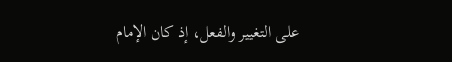على التغيير والفعل، إذ كان الإمام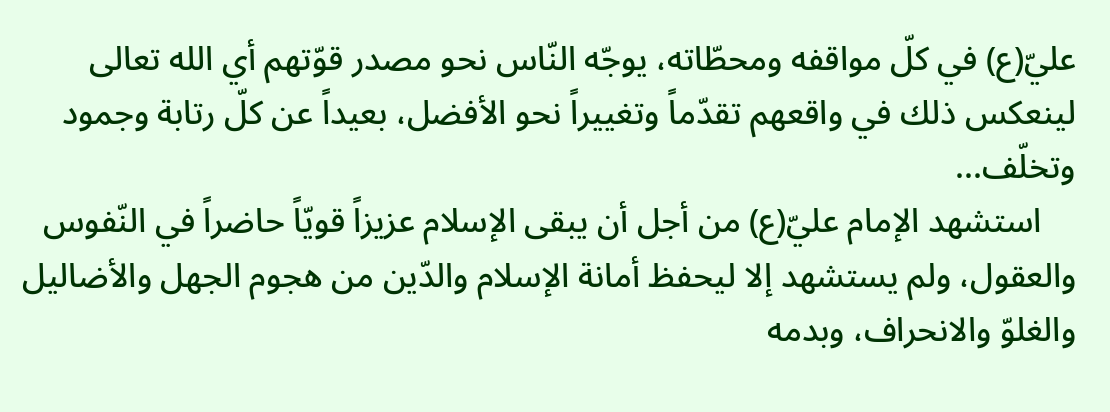عليّ(ع) في كلّ مواقفه ومحطّاته، يوجّه النّاس نحو مصدر قوّتهم أي الله تعالى لينعكس ذلك في واقعهم تقدّماً وتغييراً نحو الأفضل، بعيداً عن كلّ رتابة وجمود وتخلّف...
    استشهد الإمام عليّ(ع) من أجل أن يبقى الإسلام عزيزاً قويّاً حاضراً في النّفوس والعقول، ولم يستشهد إلا ليحفظ أمانة الإسلام والدّين من هجوم الجهل والأضاليل والغلوّ والانحراف، وبدمه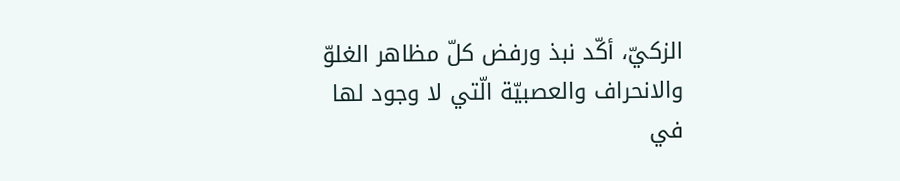الزكيّ، أكّد نبذ ورفض كلّ مظاهر الغلوّ والانحراف والعصبيّة الّتي لا وجود لها في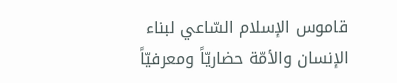قاموس الإسلام السّاعي لبناء الإنسان والأمّة حضاريّاً ومعرفيّاً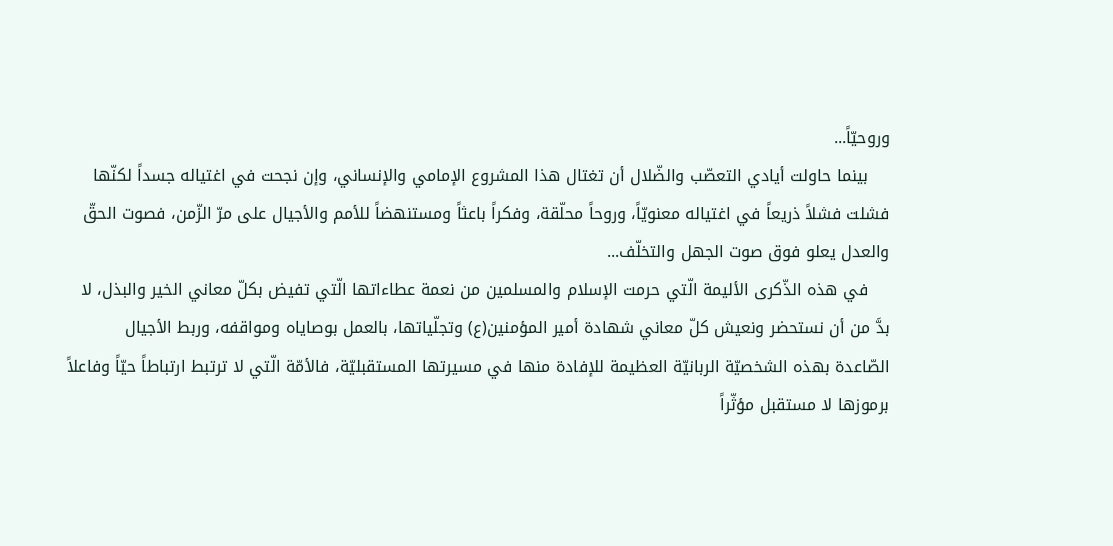وروحيّاً...
    بينما حاولت أيادي التعصّب والضّلال أن تغتال هذا المشروع الإمامي والإنساني، وإن نجحت في اغتياله جسداً لكنّها فشلت فشلاً ذريعاً في اغتياله معنويّاً، وروحاً محلّقة، وفكراً باعثاً ومستنهضاً للأمم والأجيال على مرّ الزّمن، فصوت الحقّ والعدل يعلو فوق صوت الجهل والتخلّف...
    في هذه الذّكرى الأليمة الّتي حرمت الإسلام والمسلمين من نعمة عطاءاتها الّتي تفيض بكلّ معاني الخير والبذل، لا بدَّ من أن نستحضر ونعيش كلّ معاني شهادة أمير المؤمنين(ع) وتجلّياتها، بالعمل بوصاياه ومواقفه، وربط الأجيال الصّاعدة بهذه الشخصيّة الربانيّة العظيمة للإفادة منها في مسيرتها المستقبليّة، فالأمّة الّتي لا ترتبط ارتباطاً حيّاً وفاعلاً برموزها لا مستقبل مؤثّراً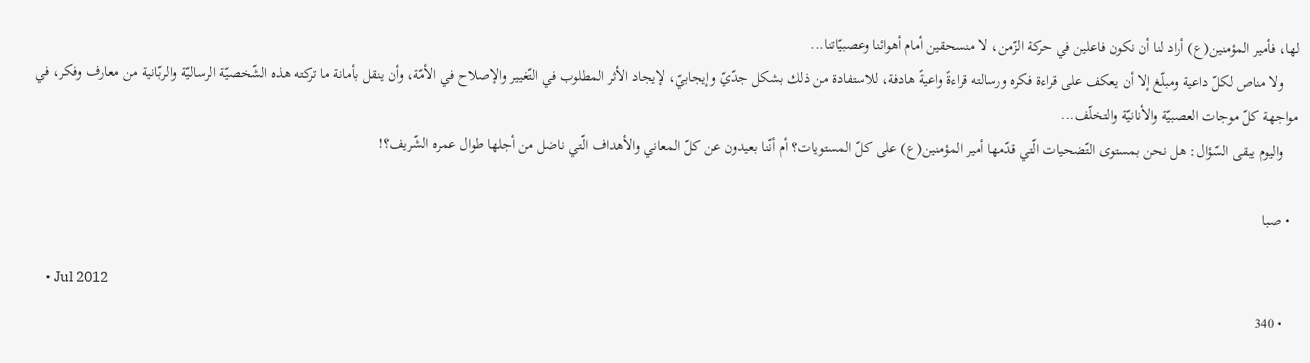لها، فأمير المؤمنين(ع) أراد لنا أن نكون فاعلين في حركة الزّمن، لا منسحقين أمام أهوائنا وعصبيّاتنا...
    ولا مناص لكلّ داعية ومبلّغ إلا أن يعكف على قراءة فكره ورسالته قراءةً واعيةً هادفة، للاستفادة من ذلك بشكل جدّيّ وإيجابيّ، لإيجاد الأثر المطلوب في التّغيير والإصلاح في الأمّة، وأن ينقل بأمانة ما تركته هذه الشّخصيّة الرساليّة والربّانية من معارف وفكر، في مواجهة كلّ موجات العصبيّة والأنانيّة والتخلّف...
    واليوم يبقى السّؤال: هل نحن بمستوى التّضحيات الّتي قدّمها أمير المؤمنين(ع) على كلّ المستويات؟ أم أنّنا بعيدون عن كلّ المعاني والأهداف الّتي ناضل من أجلها طوال عمره الشّريف؟!

  • صـبا

    • Jul 2012
    • 340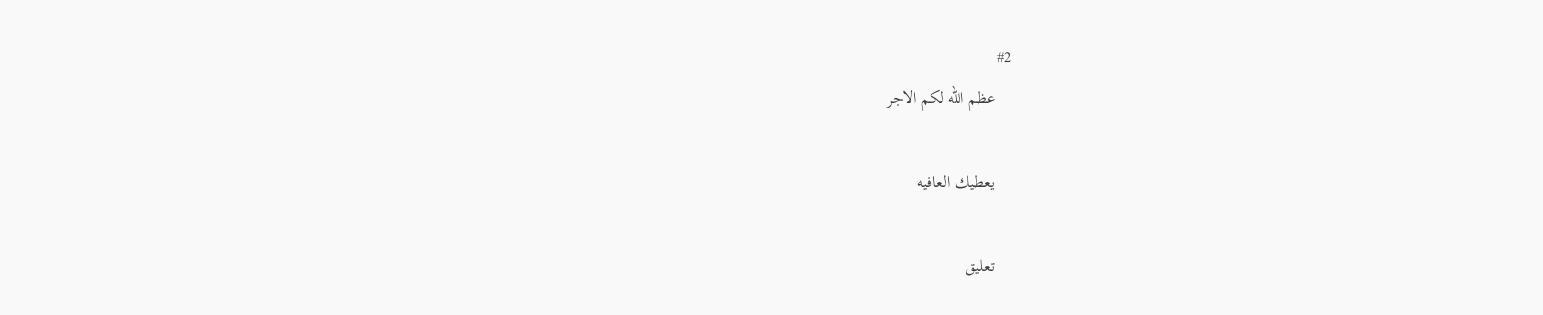#2
    عظم الله لكم الاجر

    يعطيك العافيه

    تعليق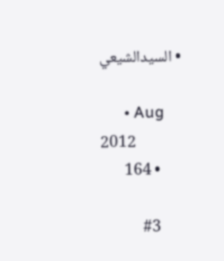• السيدالشيعي

      • Aug 2012
      • 164

      #3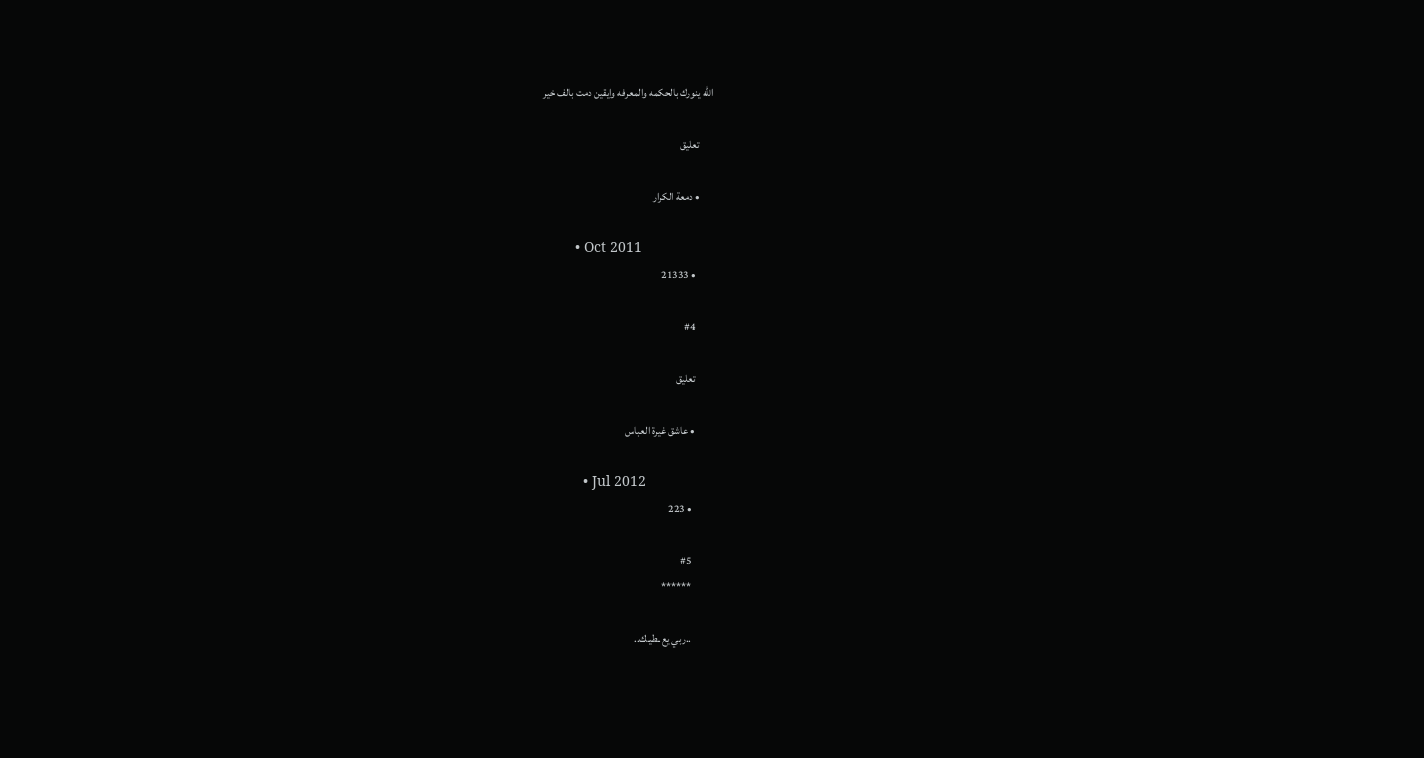الله ينورك بالحكمه والمعرفه وايقين دمت بالف خير

      تعليق

      • دمعة الكرار

        • Oct 2011
        • 21333

        #4

        تعليق

        • عاشق غيرة العباس

          • Jul 2012
          • 223

          #5
          ******

          ..ربي يع ـطيـك..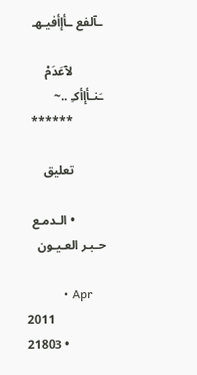ـآلفع ـأإأفيـهـ

          لآعَدَمْ ـَنـأإأكـِ ..~
          ******

          تعليق

          • الـدمـع حـبـر العـيـون

            • Apr 2011
            • 21803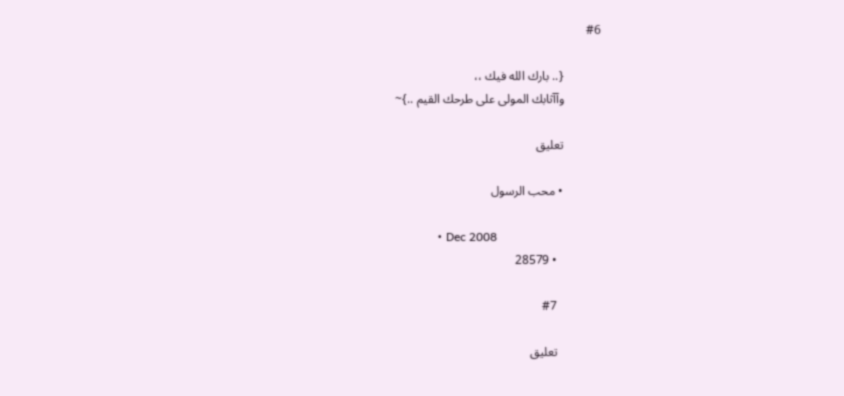#6

            {.. بارك الله فيك ،،
            وآآثابك المولى على طرحك القيم ..}~

            تعليق

            • محب الرسول

              • Dec 2008
              • 28579

              #7

              تعليق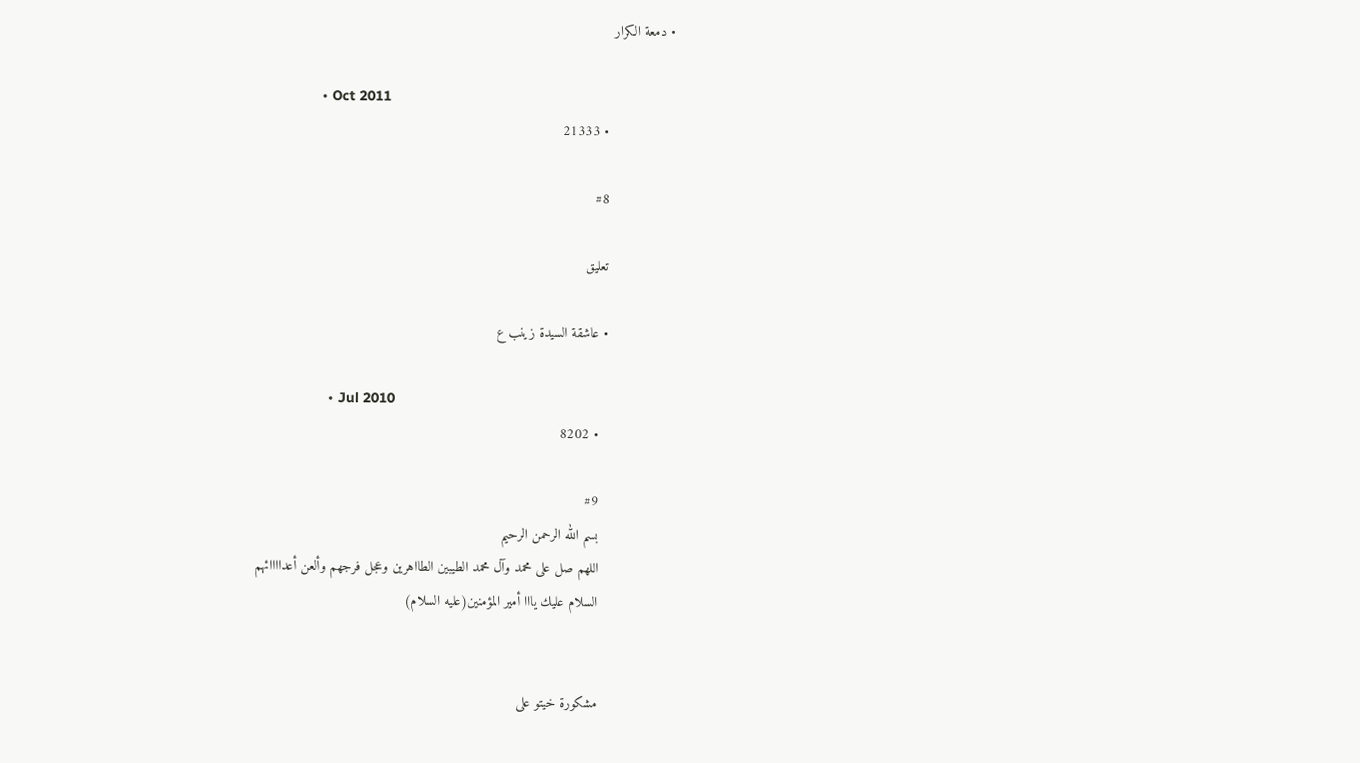• دمعة الكرار

                • Oct 2011
                • 21333

                #8

                تعليق

                • عاشقة السيدة زينب ع

                  • Jul 2010
                  • 8202

                  #9
                  بسم الله الرحمن الرحيم
                  اللهم صل على محمد وآل محمد الطيبين الطااهرين وعجل فرجهم وألعن أعداااائهم
                  السلام عليك يااا أمير المؤمنين(عليه السلام)


                  مشكورة خيتو على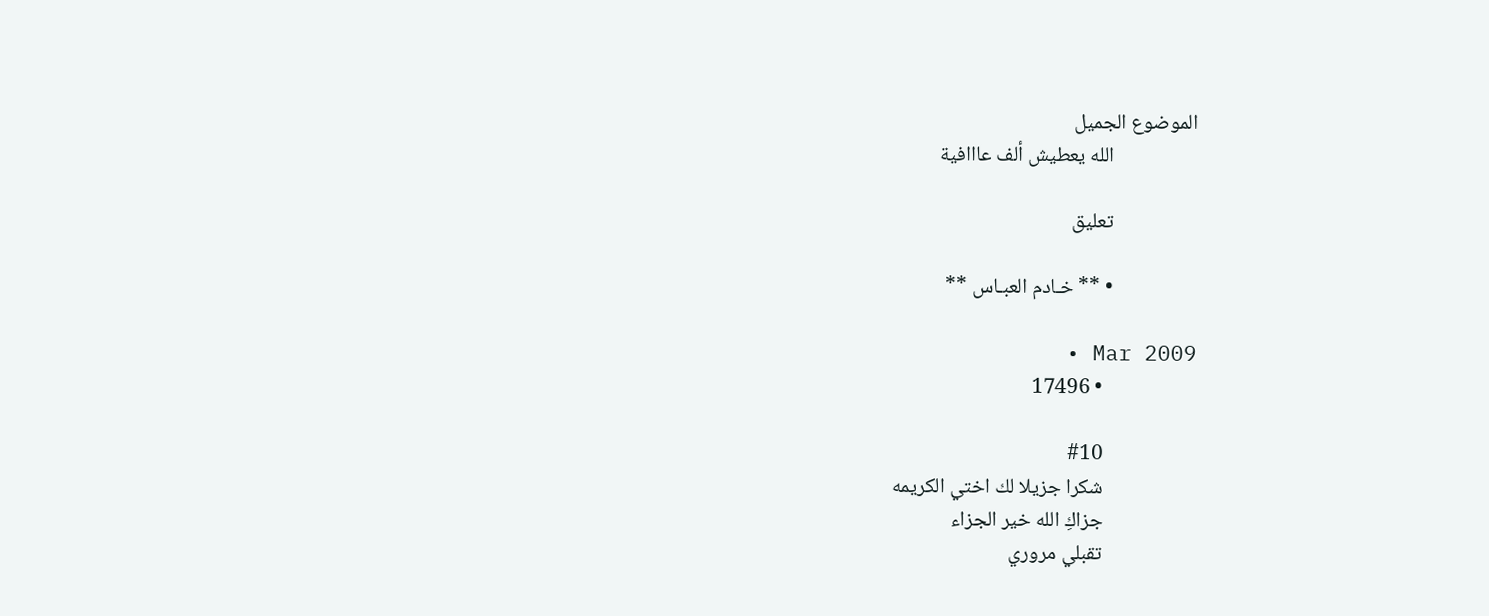الموضوع الجميل
                  الله يعطيش ألف عااافية

                  تعليق

                  • ** خـادم العبـاس **

                    • Mar 2009
                    • 17496

                    #10
                    شكرا جزيلا لك اختي الكريمه
                    جزاكِ الله خير الجزاء
                    تقبلي مروري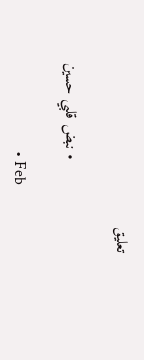تعليق

                    • نبض قلبي حسين

                      • Feb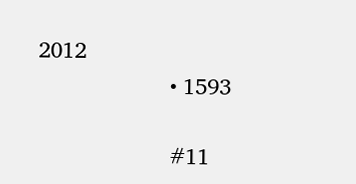2012
                      • 1593

                      #11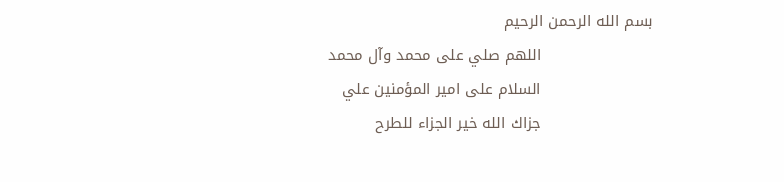بسم الله الرحمن الرحيم
                      اللهم صلي على محمد وآل محمد
                      السلام على امير المؤمنين علي
                      جزاك الله خير الجزاء للطرح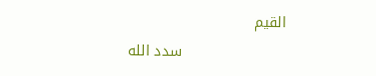القيم
                      سدد الله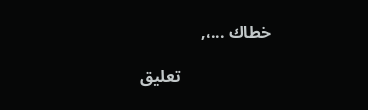خطاك ...،,

                      تعليق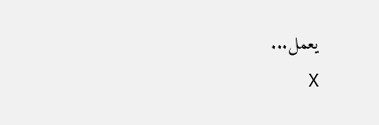يعمل...
                      X